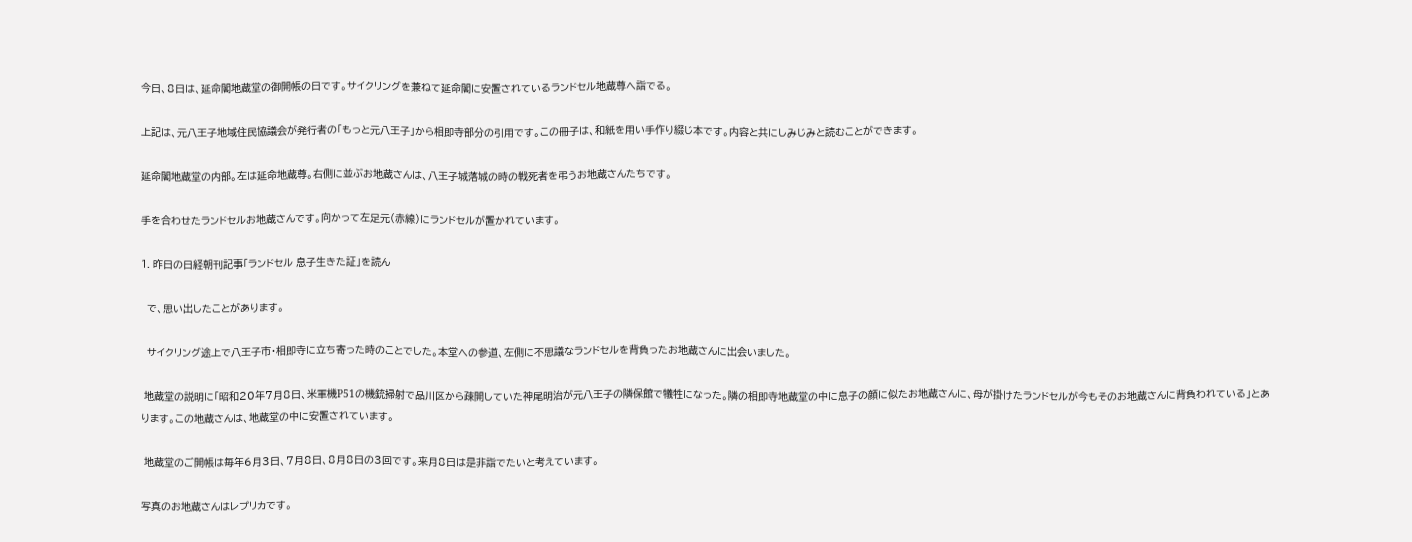今日、8日は、延命閣地蔵堂の御開帳の日です。サイクリングを兼ねて延命閣に安置されているランドセル地蔵尊へ詣でる。

上記は、元八王子地域住民協議会が発行者の「もっと元八王子」から相即寺部分の引用です。この冊子は、和紙を用い手作り綴じ本です。内容と共にしみじみと読むことができます。

延命閣地蔵堂の内部。左は延命地蔵尊。右側に並ぶお地蔵さんは、八王子城落城の時の戦死者を弔うお地蔵さんたちです。

手を合わせたランドセルお地蔵さんです。向かって左足元(赤線)にランドセルが置かれています。

1. 昨日の日経朝刊記事「ランドセル 息子生きた証」を読ん

  で、思い出したことがあります。

  サイクリング途上で八王子市・相即寺に立ち寄った時のことでした。本堂への参道、左側に不思議なランドセルを背負ったお地蔵さんに出会いました。

 地蔵堂の説明に「昭和20年7月8日、米軍機P51の機銃掃射で品川区から疎開していた神尾明治が元八王子の隣保館で犠牲になった。隣の相即寺地蔵堂の中に息子の顔に似たお地蔵さんに、母が掛けたランドセルが今もそのお地蔵さんに背負われている」とあります。この地蔵さんは、地蔵堂の中に安置されています。

 地蔵堂のご開帳は毎年6月3日、7月8日、8月8日の3回です。来月8日は是非詣でたいと考えています。

写真のお地蔵さんはレプリカです。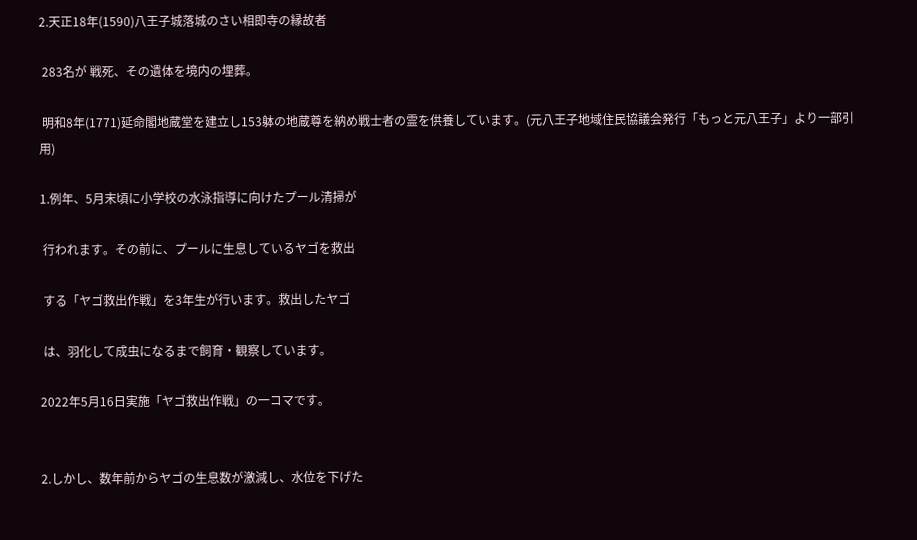2.天正18年(1590)八王子城落城のさい相即寺の縁故者

 283名が 戦死、その遺体を境内の埋葬。

 明和8年(1771)延命閣地蔵堂を建立し153躰の地蔵尊を納め戦士者の霊を供養しています。(元八王子地域住民協議会発行「もっと元八王子」より一部引用)

1.例年、5月末頃に小学校の水泳指導に向けたプール清掃が

 行われます。その前に、プールに生息しているヤゴを救出

 する「ヤゴ救出作戦」を3年生が行います。救出したヤゴ

 は、羽化して成虫になるまで飼育・観察しています。

2022年5月16日実施「ヤゴ救出作戦」の一コマです。


2.しかし、数年前からヤゴの生息数が激減し、水位を下げた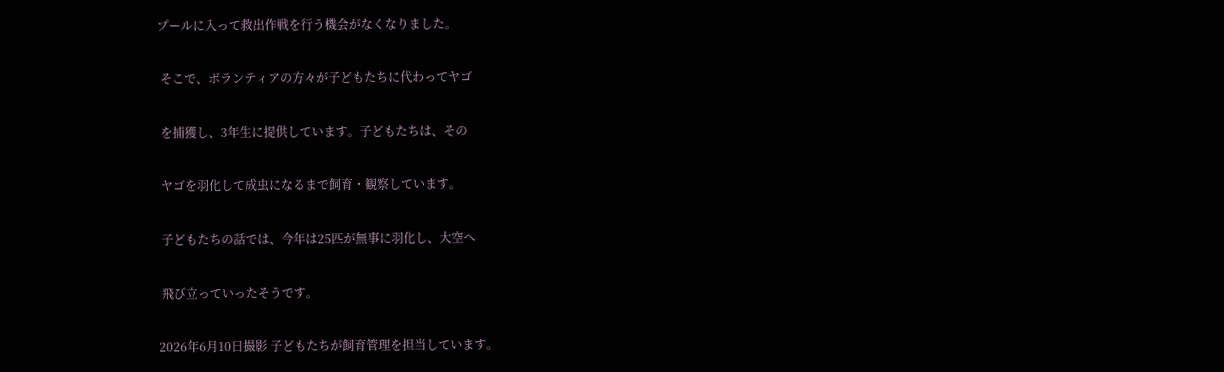プールに入って救出作戦を行う機会がなくなりました。

 そこで、ボランティアの方々が子どもたちに代わってヤゴ

 を捕獲し、3年生に提供しています。子どもたちは、その

 ヤゴを羽化して成虫になるまで飼育・観察しています。

 子どもたちの話では、今年は25匹が無事に羽化し、大空へ

 飛び立っていったそうです。

2026年6月10日撮影 子どもたちが飼育管理を担当しています。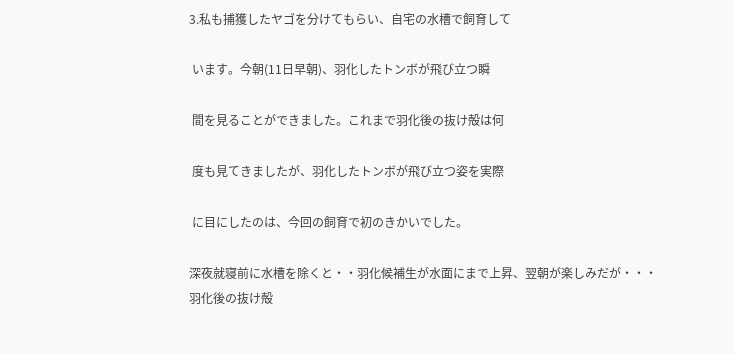3.私も捕獲したヤゴを分けてもらい、自宅の水槽で飼育して

 います。今朝(11日早朝)、羽化したトンボが飛び立つ瞬

 間を見ることができました。これまで羽化後の抜け殻は何

 度も見てきましたが、羽化したトンボが飛び立つ姿を実際

 に目にしたのは、今回の飼育で初のきかいでした。

深夜就寝前に水槽を除くと・・羽化候補生が水面にまで上昇、翌朝が楽しみだが・・・
羽化後の抜け殻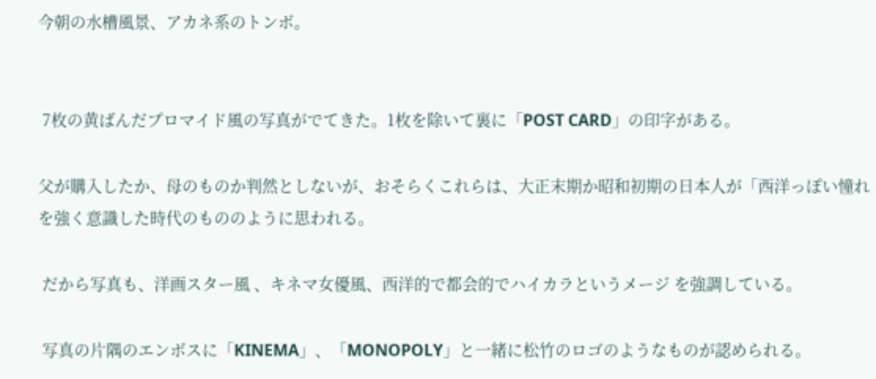今朝の水槽風景、アカネ系のトンボ。


 7枚の黄ばんだプロマイド風の写真がでてきた。1枚を除いて裏に「POST CARD」の印字がある。

父が購入したか、母のものか判然としないが、おそらくこれらは、大正末期か昭和初期の日本人が「西洋っぽい憧れを強く意識した時代のもののように思われる。

 だから写真も、洋画スター風 、キネマ女優風、西洋的で都会的でハイカラというメージ を強調している。

 写真の片隅のエンボスに「KINEMA」、「MONOPOLY」と一緒に松竹のロゴのようなものが認められる。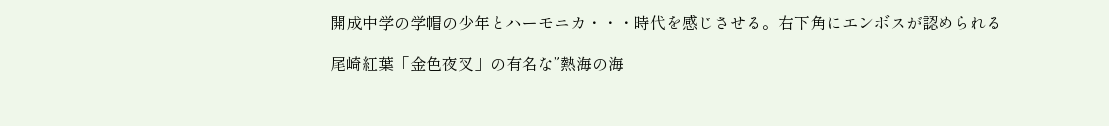開成中学の学帽の少年とハーモニカ・・・時代を感じさせる。右下角にエンボスが認められる

尾崎紅葉「金色夜叉」の有名な”熱海の海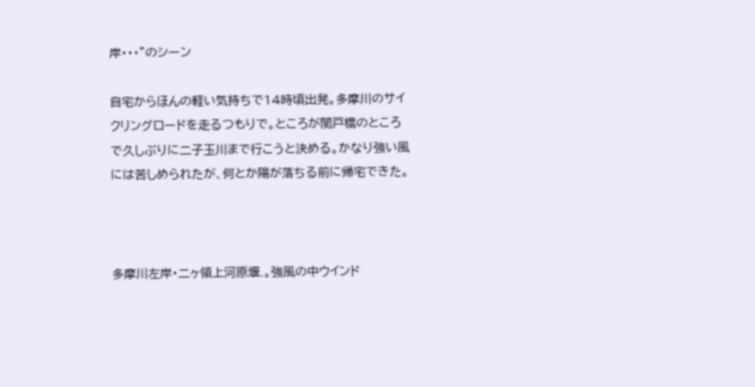岸・・・”のシーン

自宅からほんの軽い気持ちで14時頃出発。多摩川のサイクリングロードを走るつもりで。ところが関戸橋のところで久しぶりに二子玉川まで行こうと決める。かなり強い風には苦しめられたが、何とか陽が落ちる前に帰宅できた。



多摩川左岸・二ヶ領上河原堰.。強風の中ウインド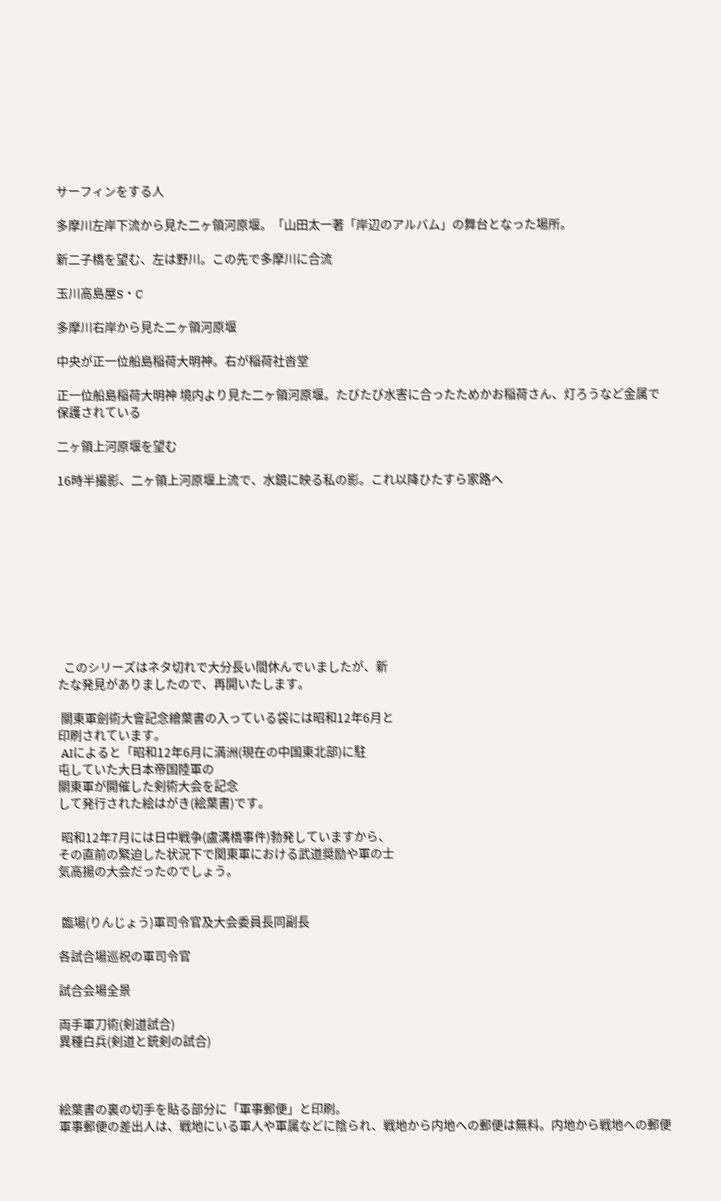サーフィンをする人

多摩川左岸下流から見た二ヶ領河原堰。「山田太一著「岸辺のアルバム」の舞台となった場所。

新二子橋を望む、左は野川。この先で多摩川に合流

玉川高島屋S・C

多摩川右岸から見た二ヶ領河原堰

中央が正一位船島稲荷大明神。右が稲荷社沓堂

正一位船島稲荷大明神 境内より見た二ヶ領河原堰。たびたび水害に合ったためかお稲荷さん、灯ろうなど金属で保護されている

二ヶ領上河原堰を望む

16時半撮影、二ヶ領上河原堰上流で、水鏡に映る私の影。これ以降ひたすら家路へ










  このシリーズはネタ切れで大分長い間休んでいましたが、新
たな発見がありましたので、再開いたします。

 關東軍劍術大會記念繪葉書の入っている袋には昭和12年6月と
印刷されています。
 AIによると「昭和12年6月に満洲(現在の中国東北部)に駐
屯していた大日本帝国陸軍の
關東軍が開催した剣術大会を記念
して発行された絵はがき(絵葉書)です。

 昭和12年7月には日中戦争(盧溝橋事件)勃発していますから、
その直前の緊迫した状況下で関東軍における武道奨励や軍の士
気高揚の大会だったのでしょう。


 臨場(りんじょう)軍司令官及大会委員長同副長

各試合場巡祝の軍司令官

試合会場全景

両手軍刀術(剣道試合)
異種白兵(剣道と銃剣の試合)



絵葉書の裏の切手を貼る部分に「軍事郵便」と印刷。
軍事郵便の差出人は、戦地にいる軍人や軍属などに陰られ、戦地から内地への郵便は無料。内地から戦地への郵便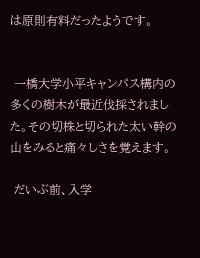は原則有料だったようです。


 一橋大学小平キャンパス構内の多くの樹木が最近伐採されました。その切株と切られた太い幹の山をみると痛々しさを覚えます。

 だいぶ前、入学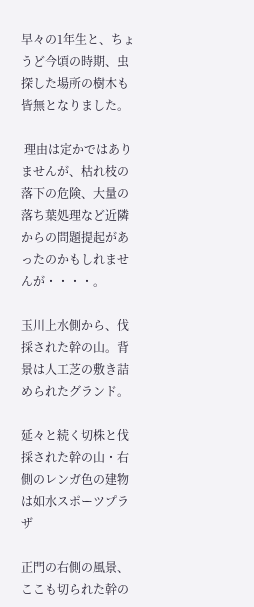早々の1年生と、ちょうど今頃の時期、虫探した場所の樹木も皆無となりました。

 理由は定かではありませんが、枯れ枝の落下の危険、大量の落ち葉処理など近隣からの問題提起があったのかもしれませんが・・・・。

玉川上水側から、伐採された幹の山。背景は人工芝の敷き詰められたグランド。

延々と続く切株と伐採された幹の山・右側のレンガ色の建物は如水スポーツプラザ

正門の右側の風景、ここも切られた幹の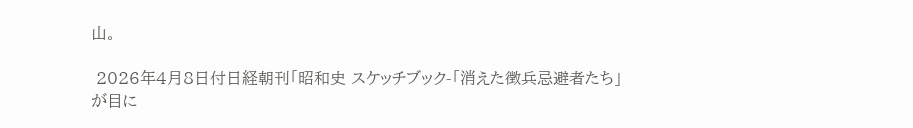山。

 2026年4月8日付日経朝刊「昭和史 スケッチブック-「消えた徴兵忌避者たち」が目に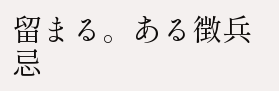留まる。ある徴兵忌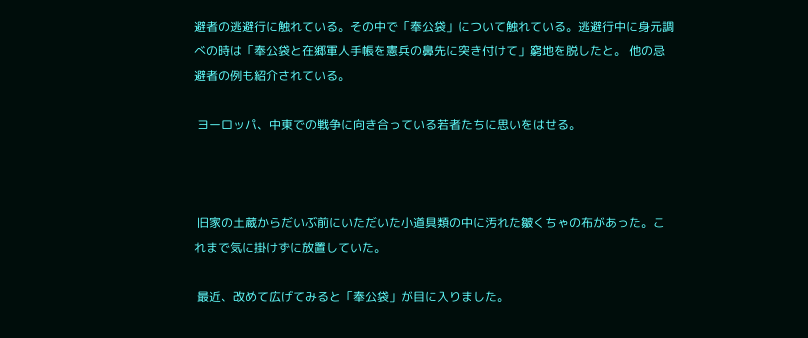避者の逃避行に触れている。その中で「奉公袋」について触れている。逃避行中に身元調べの時は「奉公袋と在郷軍人手帳を憲兵の鼻先に突き付けて」窮地を脱したと。 他の忌避者の例も紹介されている。

 ヨーロッパ、中東での戦争に向き合っている若者たちに思いをはせる。



 旧家の土蔵からだいぶ前にいただいた小道具類の中に汚れた皺くちゃの布があった。これまで気に掛けずに放置していた。

 最近、改めて広げてみると「奉公袋」が目に入りました。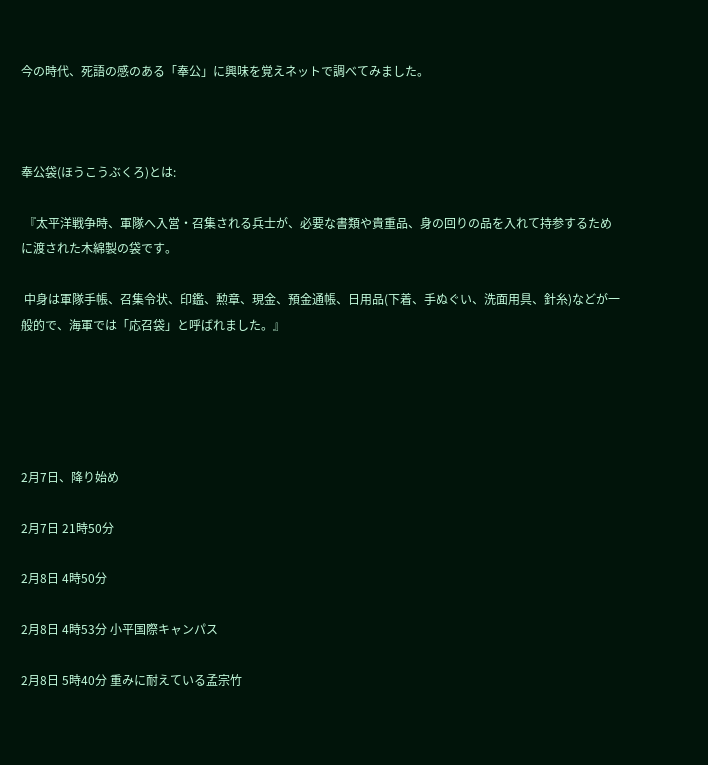今の時代、死語の感のある「奉公」に興味を覚えネットで調べてみました。



奉公袋(ほうこうぶくろ)とは:

 『太平洋戦争時、軍隊へ入営・召集される兵士が、必要な書類や貴重品、身の回りの品を入れて持参するために渡された木綿製の袋です。

 中身は軍隊手帳、召集令状、印鑑、勲章、現金、預金通帳、日用品(下着、手ぬぐい、洗面用具、針糸)などが一般的で、海軍では「応召袋」と呼ばれました。』





2月7日、降り始め

2月7日 21時50分

2月8日 4時50分

2月8日 4時53分 小平国際キャンパス

2月8日 5時40分 重みに耐えている孟宗竹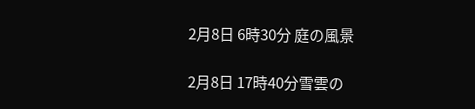2月8日 6時30分 庭の風景

2月8日 17時40分雪雲の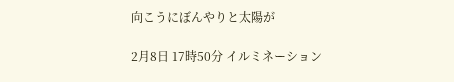向こうにぼんやりと太陽が

2月8日 17時50分 イルミネーション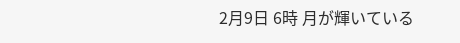2月9日 6時 月が輝いている